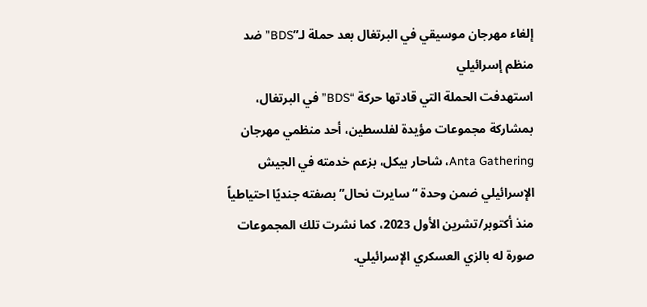إلغاء مهرجان موسيقي في البرتغال بعد حملة لـ”BDS” ضد منظم إسرائيلي
استهدفت الحملة التي قادتها حركة “BDS” في البرتغال، بمشاركة مجموعات مؤيدة لفلسطين، أحد منظمي مهرجان Anta Gathering، شاحار بيكل، بزعم خدمته في الجيش الإسرائيلي ضمن وحدة “سايرت نحال” بصفته جنديًا احتياطياً منذ أكتوبر/تشرين الأول 2023، كما نشرت تلك المجموعات صورة له بالزي العسكري الإسرائيلي.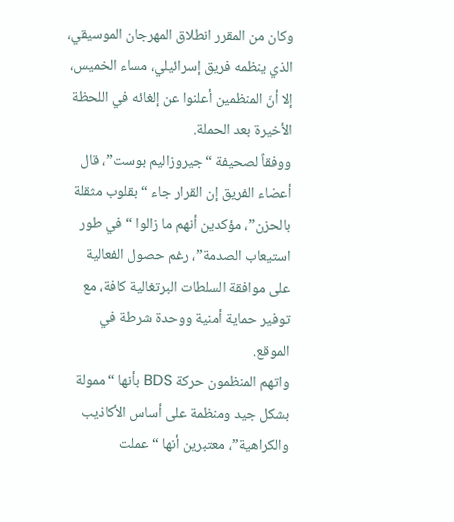وكان من المقرر انطلاق المهرجان الموسيقي، الذي ينظمه فريق إسرائيلي، مساء الخميس، إلا أنّ المنظمين أعلنوا عن إلغائه في اللحظة الأخيرة بعد الحملة.
ووفقاً لصحيفة “جيروزاليم بوست”، قال أعضاء الفريق إن القرار جاء “بقلوب مثقلة بالحزن”، مؤكدين أنهم ما زالوا “في طور استيعاب الصدمة”، رغم حصول الفعالية على موافقة السلطات البرتغالية كافة، مع توفير حماية أمنية ووحدة شرطة في الموقع.
واتهم المنظمون حركة BDS بأنها “ممولة بشكل جيد ومنظمة على أساس الأكاذيب والكراهية”، معتبرين أنها “عملت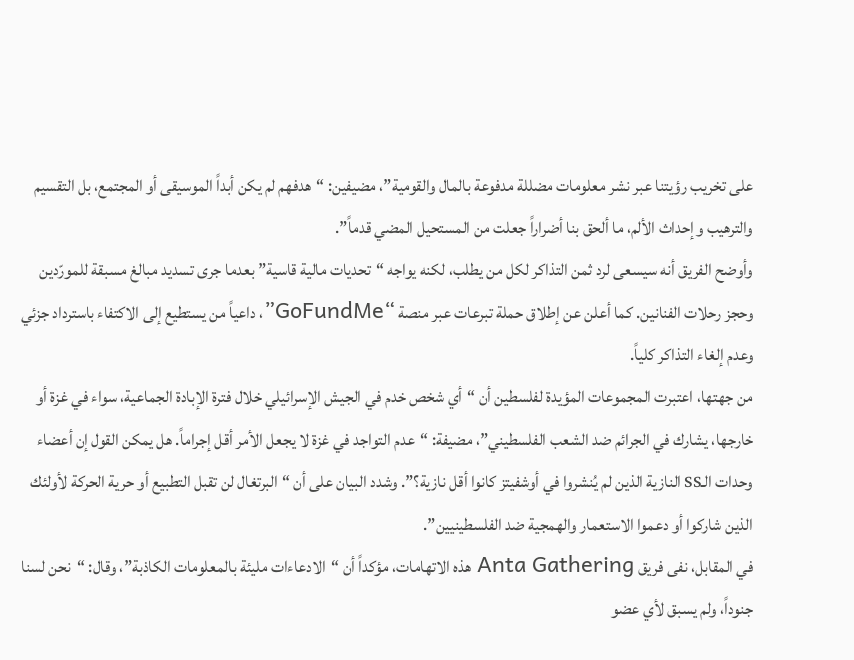على تخريب رؤيتنا عبر نشر معلومات مضللة مدفوعة بالمال والقومية”، مضيفين: “هدفهم لم يكن أبداً الموسيقى أو المجتمع، بل التقسيم والترهيب وإحداث الألم، ما ألحق بنا أضراراً جعلت من المستحيل المضي قدماً”.
وأوضح الفريق أنه سيسعى لرد ثمن التذاكر لكل من يطلب، لكنه يواجه “تحديات مالية قاسية” بعدما جرى تسديد مبالغ مسبقة للمورّدين وحجز رحلات الفنانين. كما أعلن عن إطلاق حملة تبرعات عبر منصة “GoFundMe”، داعياً من يستطيع إلى الاكتفاء باسترداد جزئي وعدم إلغاء التذاكر كلياً.
من جهتها، اعتبرت المجموعات المؤيدة لفلسطين أن “أي شخص خدم في الجيش الإسرائيلي خلال فترة الإبادة الجماعية، سواء في غزة أو خارجها، يشارك في الجرائم ضد الشعب الفلسطيني”، مضيفة: “عدم التواجد في غزة لا يجعل الأمر أقل إجراماً. هل يمكن القول إن أعضاء وحدات الـSS النازية الذين لم يُنشروا في أوشفيتز كانوا أقل نازية؟”. وشدد البيان على أن “البرتغال لن تقبل التطبيع أو حرية الحركة لأولئك الذين شاركوا أو دعموا الاستعمار والهمجية ضد الفلسطينيين”.
في المقابل، نفى فريق Anta Gathering هذه الاتهامات، مؤكداً أن “الادعاءات مليئة بالمعلومات الكاذبة”، وقال: “نحن لسنا جنوداً، ولم يسبق لأي عضو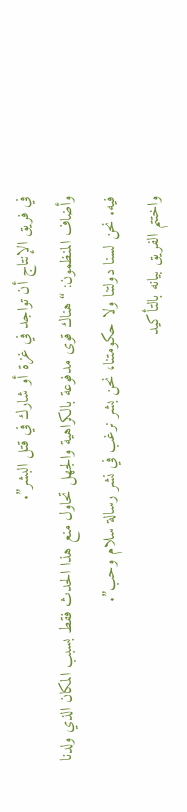في فريق الإنتاج أن تواجد في غزة أو شارك في قتل البشر”.
وأضاف المنظمون: “هناك قوى مدفوعة بالكراهية والجهل تحاول منع هذا الحدث فقط بسبب المكان الذي ولدنا فيه. نحن لسنا دولتنا ولا حكومتنا، نحن بشر نرغب في نشر رسالة سلام وحب”.
واختتم الفريق بيانه بالتأكيد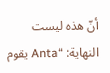أنّ هذه ليست النهاية: “Anta يقوم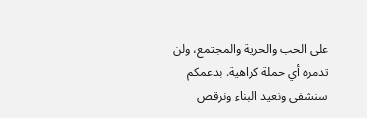على الحب والحرية والمجتمع، ولن تدمره أي حملة كراهية. بدعمكم سنشفى ونعيد البناء ونرقص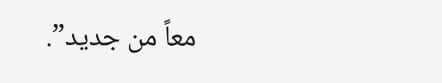معاً من جديد”.